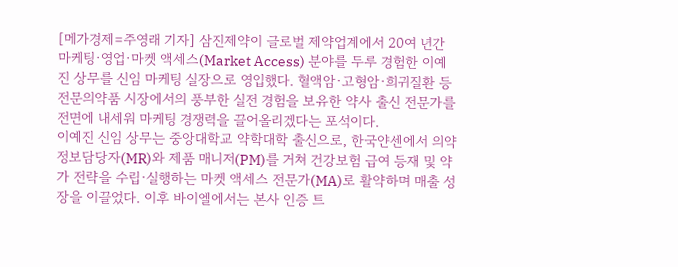[메가경제=주영래 기자] 삼진제약이 글로벌 제약업계에서 20여 년간 마케팅·영업·마켓 액세스(Market Access) 분야를 두루 경험한 이예진 상무를 신임 마케팅 실장으로 영입했다. 혈액암·고형암·희귀질환 등 전문의약품 시장에서의 풍부한 실전 경험을 보유한 약사 출신 전문가를 전면에 내세워 마케팅 경쟁력을 끌어올리겠다는 포석이다.
이예진 신임 상무는 중앙대학교 약학대학 출신으로, 한국얀센에서 의약정보담당자(MR)와 제품 매니저(PM)를 거쳐 건강보험 급여 등재 및 약가 전략을 수립·실행하는 마켓 액세스 전문가(MA)로 활약하며 매출 성장을 이끌었다. 이후 바이엘에서는 본사 인증 트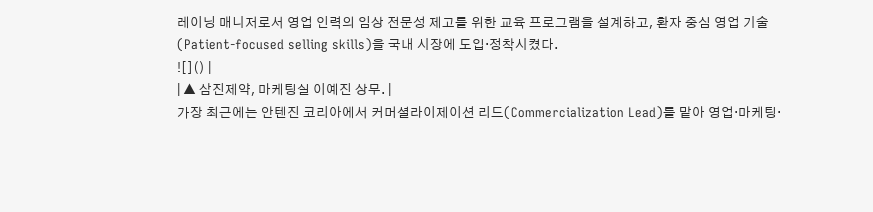레이닝 매니저로서 영업 인력의 임상 전문성 제고를 위한 교육 프로그램을 설계하고, 환자 중심 영업 기술(Patient-focused selling skills)을 국내 시장에 도입·정착시켰다.
![]() |
| ▲ 삼진제약, 마케팅실 이예진 상무. |
가장 최근에는 안텐진 코리아에서 커머셜라이제이션 리드(Commercialization Lead)를 맡아 영업·마케팅·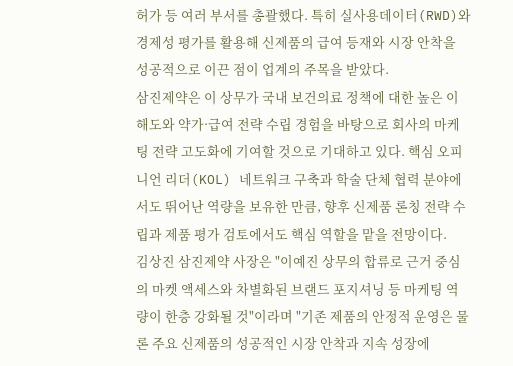허가 등 여러 부서를 총괄했다. 특히 실사용데이터(RWD)와 경제성 평가를 활용해 신제품의 급여 등재와 시장 안착을 성공적으로 이끈 점이 업계의 주목을 받았다.
삼진제약은 이 상무가 국내 보건의료 정책에 대한 높은 이해도와 약가·급여 전략 수립 경험을 바탕으로 회사의 마케팅 전략 고도화에 기여할 것으로 기대하고 있다. 핵심 오피니언 리더(KOL) 네트워크 구축과 학술 단체 협력 분야에서도 뛰어난 역량을 보유한 만큼, 향후 신제품 론칭 전략 수립과 제품 평가 검토에서도 핵심 역할을 맡을 전망이다.
김상진 삼진제약 사장은 "이예진 상무의 합류로 근거 중심의 마켓 액세스와 차별화된 브랜드 포지셔닝 등 마케팅 역량이 한층 강화될 것"이라며 "기존 제품의 안정적 운영은 물론 주요 신제품의 성공적인 시장 안착과 지속 성장에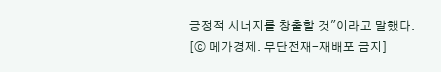긍정적 시너지를 창출할 것"이라고 말했다.
[ⓒ 메가경제. 무단전재-재배포 금지]